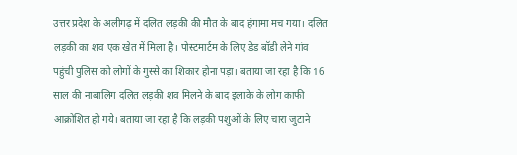उत्तर प्रदेश के अलीगढ़ में दलित लड़की की मौत के बाद हंगामा मच गया। दलित लड़की का शव एक खेत में मिला है। पोस्टमार्टम के लिए डेड बॉडी लेने गांव पहुंची पुलिस को लोगों के गुस्से का शिकार होना पड़ा। बताया जा रहा है कि 16 साल की नाबालिग दलित लड़की शव मिलने के बाद इलाके के लोग काफी आक्रोशित हो गये। बताया जा रहा है कि लड़की पशुओं के लिए चारा जुटाने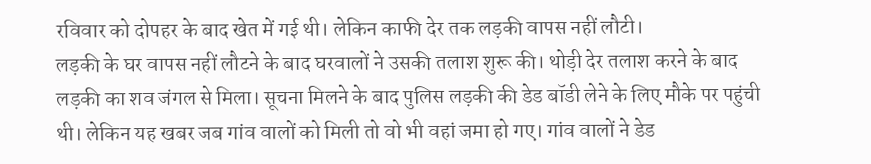रविवार को दोपहर के बाद खेत में गई थी। लेकिन काफी देर तक लड़की वापस नहीं लौटी।
लड़की के घर वापस नहीं लौटने के बाद घरवालों ने उसकी तलाश शुरू की। थोड़ी देर तलाश करने के बाद लड़की का शव जंगल से मिला। सूचना मिलने के बाद पुलिस लड़की की डेड बॉडी लेने के लिए मौके पर पहुंची थी। लेकिन यह खबर जब गांव वालों को मिली तो वो भी वहां जमा हो गए। गांव वालों ने डेड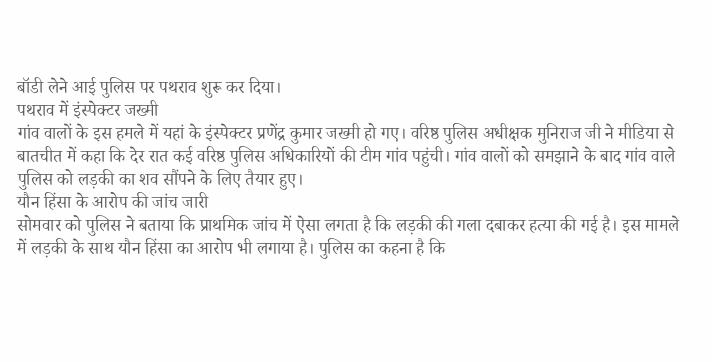बॉडी लेने आई पुलिस पर पथराव शुरू कर दिया।
पथराव में इंस्पेक्टर जख्मी
गांव वालों के इस हमले में यहां के इंस्पेक्टर प्रणेंद्र कुमार जख्मी हो गए। वरिष्ठ पुलिस अधीक्षक मुनिराज जी ने मीडिया से बातचीत में कहा कि देर रात कई वरिष्ठ पुलिस अधिकारियों की टीम गांव पहुंची। गांव वालों को समझाने के बाद गांव वाले पुलिस को लड़की का शव सौंपने के लिए तैयार हुए।
यौन हिंसा के आरोप की जांच जारी
सोमवार को पुलिस ने बताया कि प्राथमिक जांच में ऐसा लगता है कि लड़की की गला दबाकर हत्या की गई है। इस मामले में लड़की के साथ यौन हिंसा का आरोप भी लगाया है। पुलिस का कहना है कि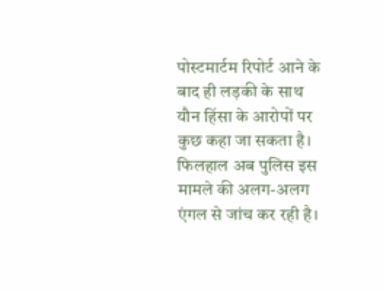पोस्टमार्टम रिपोर्ट आने के बाद ही लड़की के साथ यौन हिंसा के आरोपों पर कुछ कहा जा सकता है।
फिलहाल अब पुलिस इस मामले की अलग-अलग एंगल से जांच कर रही है।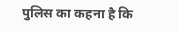पुलिस का कहना है कि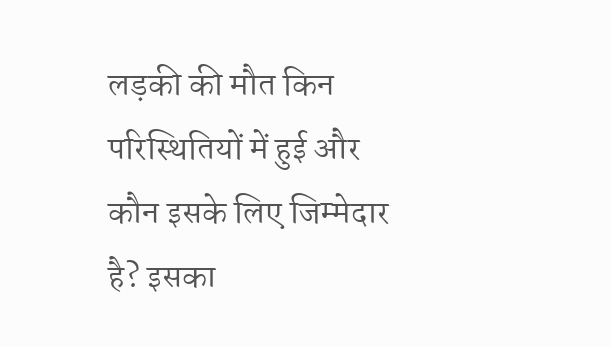लड़की की मौत किन परिस्थितियों में हुई और कौन इसके लिए जिम्मेदार है? इसका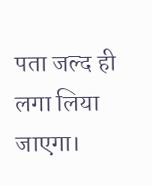पता जल्द ही लगा लिया जाएगा।